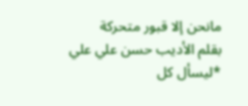مانحن إلا قبور متحركة
بقلم الأديب حسن علي علي
*ليسأل كل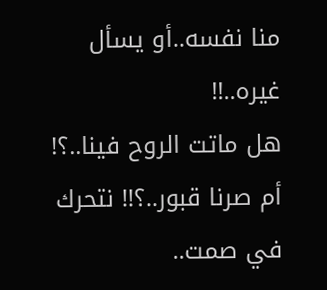منا نفسه..أو يسأل غيره..!!
هل ماتت الروح فينا..؟!
أم صرنا قبور..؟!! نتحرك في صمت..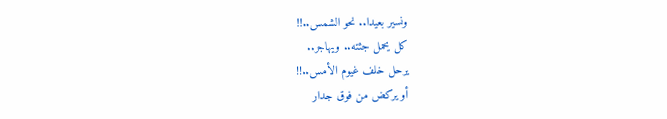ونسير بعيدا.. نحو الشمس..!!
كل يحمل جثته.. ويهاجر..
يرحل خلف غيوم الأمس..!!
أو يركض من فوق جدار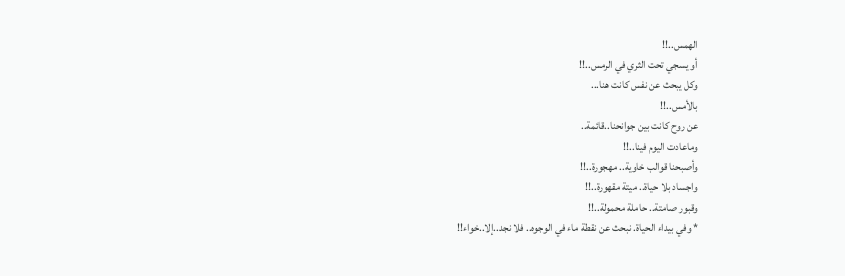الهمس..!!
أو يسجي تحت الثري في الرمس..!!
وكل يبحث عن نفس كانت هنا...
بالأمس..!!
عن روح كانت بين جوانحنا..قائمة..
وماعادت اليوم فينا..!!
وأصبحنا قوالب خاوية.. مهجورة..!!
واجساد بلا حياة.. ميتة مقهورة..!!
وقبور صامتة.. حاملة محمولة..!!
* وفي بيداء الحياة. نبحث عن نقطة ماء في الوجوه.. فلا نجد..إلا..خواء!!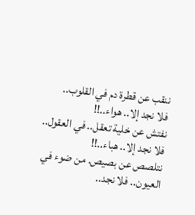ننقب عن قطرة دم في القلوب..
فلا نجد إلا.. هواء..!!
نفتش عن خلية تعقل.. في العقول..
فلا نجد إلا.. هباء..!!
نتلصص عن بصيص. من ضوء في
العيون.. فلا نجد..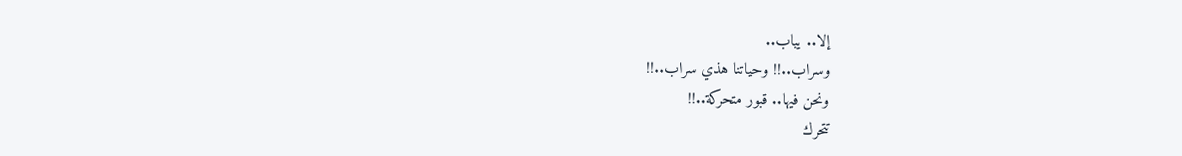إلا.. يباب..
وسراب..!! وحياتنا هذي سراب..!!
ونحن فيها.. قبور متحركة..!!
تتحرك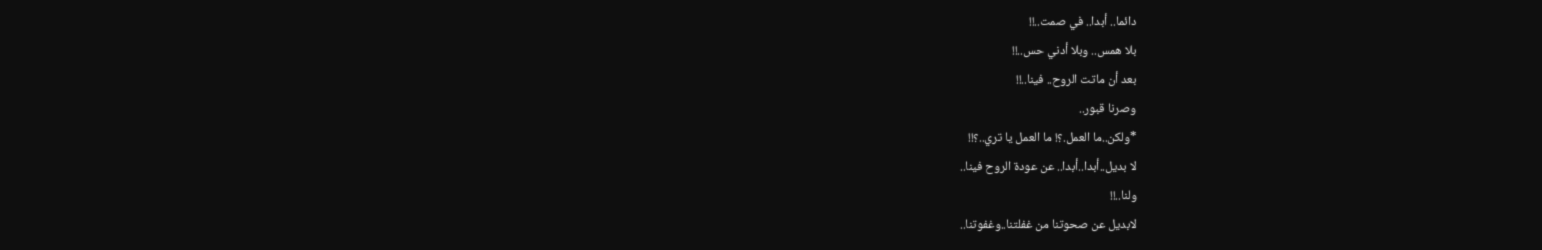دائما.. أبدا.. في صمت..!!
بلا همس.. وبلا أدني حس..!!
بعد أن ماتت الروح.. فينا..!!
وصرنا قبور..
*ولكن..ما العمل.؟! ما العمل يا تري..؟!!
لا بديل..أبدا..أبدا.. عن عودة الروح فينا..
ولنا..!!
لابديل عن صحوتنا من غفلتنا..وغفوتنا..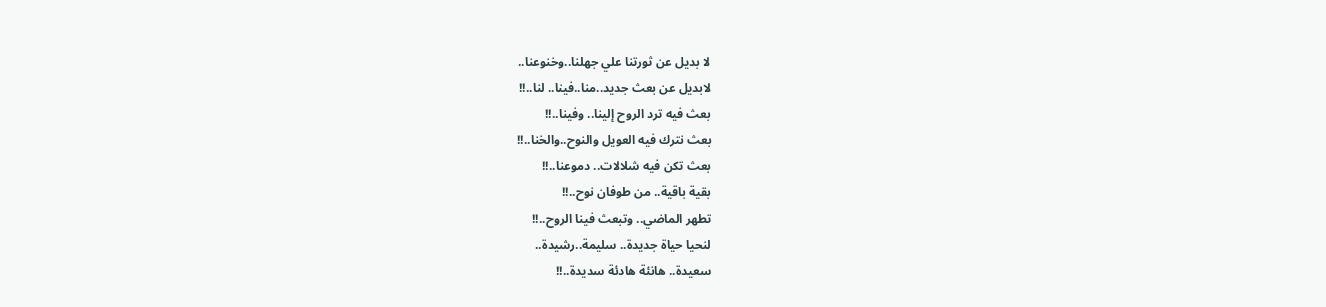لا بديل عن ثورتنا علي جهلنا..وخنوعنا..
لابديل عن بعث جديد..منا..فينا.. لنا..!!
بعث فيه ترد الروح إلينا.. وفينا..!!
بعث نترك فيه العويل والنوح..والخنا..!!
بعث تكن فيه شلالات.. دموعنا..!!
بقية باقية.. من طوفان نوح..!!
تطهر الماضي.. وتبعث فينا الروح..!!
لنحيا حياة جديدة.. سليمة..رشيدة..
سعيدة.. هانئة هادئة سديدة..!!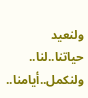ولنعيد حياتنا..لنا.. ولنكمل..أيامنا..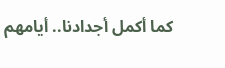كما أكمل أجدادنا.. أيامهم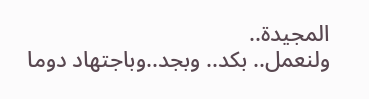المجيدة..
ولنعمل.. بكد.. وبجد..وباجتهاد دوما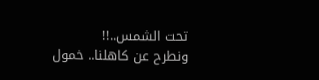تحت الشمس..!!
ونطرح عن كاهلنا.. خمول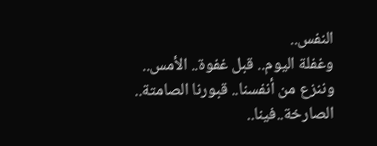النفس..
وغفلة اليوم.. قبل غفوة.. الأمس..
وننزع من أنفسنا.. قبورنا الصامتة..
الصارخة..فينا..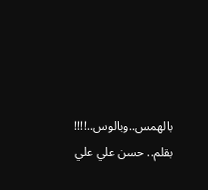بالهمس..وبالوس..!!!!
بقلم.. حسن علي علي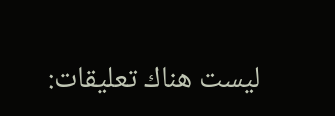ليست هناك تعليقات: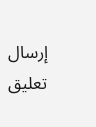إرسال تعليق